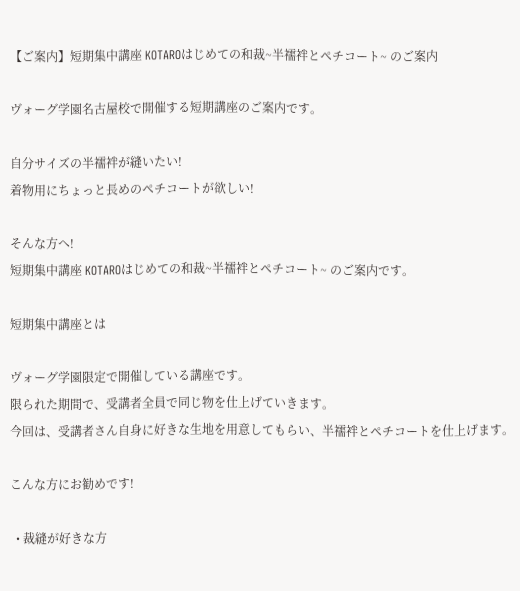【ご案内】短期集中講座 KOTAROはじめての和裁~半襦袢とペチコート~ のご案内

ヴォーグ学園名古屋校で開催する短期講座のご案内です。

自分サイズの半襦袢が縫いたい!
着物用にちょっと長めのペチコートが欲しい!

そんな方へ!
短期集中講座 KOTAROはじめての和裁~半襦袢とペチコート~ のご案内です。

短期集中講座とは

ヴォーグ学園限定で開催している講座です。
限られた期間で、受講者全員で同じ物を仕上げていきます。
今回は、受講者さん自身に好きな生地を用意してもらい、半襦袢とペチコートを仕上げます。

こんな方にお勧めです!

  • 裁縫が好きな方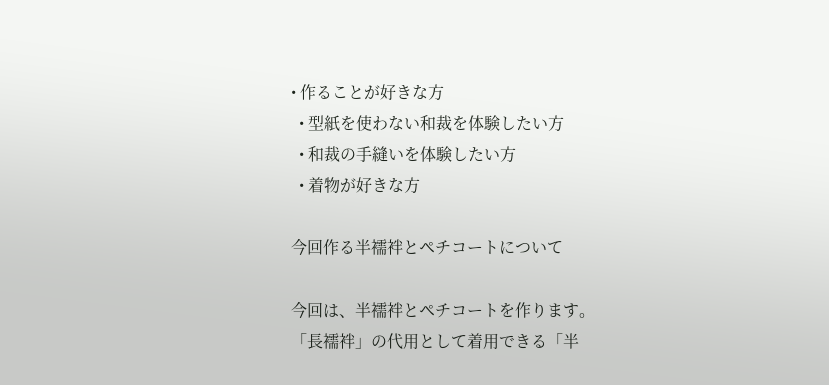• 作ることが好きな方
  • 型紙を使わない和裁を体験したい方
  • 和裁の手縫いを体験したい方
  • 着物が好きな方

今回作る半襦袢とペチコートについて

今回は、半襦袢とペチコートを作ります。
「長襦袢」の代用として着用できる「半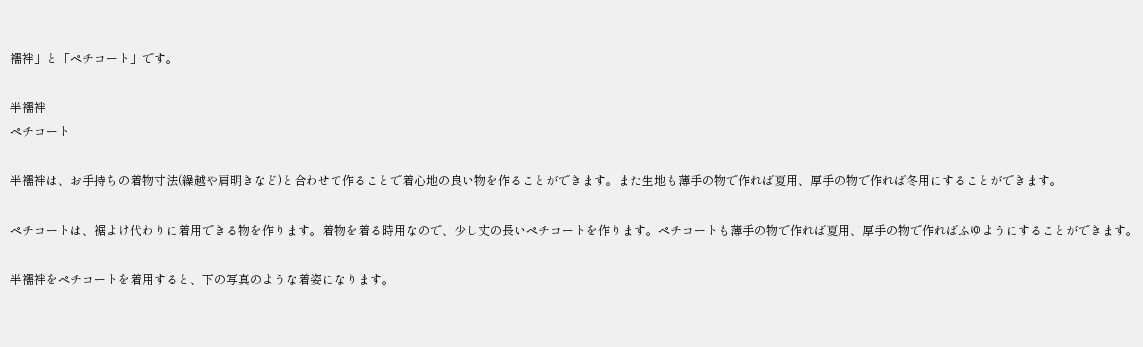襦袢」と「ペチコート」です。

半襦袢
ペチコート

半襦袢は、お手持ちの着物寸法(繰越や肩明きなど)と合わせて作ることで着心地の良い物を作ることができます。また生地も薄手の物で作れば夏用、厚手の物で作れば冬用にすることができます。

ペチコートは、裾よけ代わりに着用できる物を作ります。着物を着る時用なので、少し丈の長いペチコートを作ります。ペチコートも薄手の物で作れば夏用、厚手の物で作ればふゆようにすることができます。

半襦袢をペチコートを着用すると、下の写真のような着姿になります。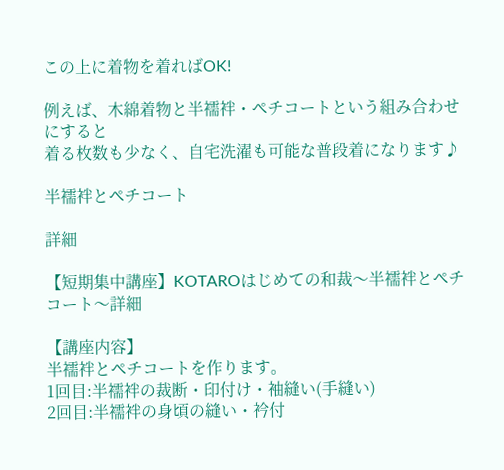この上に着物を着ればOK!

例えば、木綿着物と半襦袢・ペチコートという組み合わせにすると
着る枚数も少なく、自宅洗濯も可能な普段着になります♪

半襦袢とペチコート

詳細

【短期集中講座】KOTAROはじめての和裁〜半襦袢とペチコート〜詳細

【講座内容】
半襦袢とペチコートを作ります。
1回目:半襦袢の裁断・印付け・袖縫い(手縫い)
2回目:半襦袢の身頃の縫い・衿付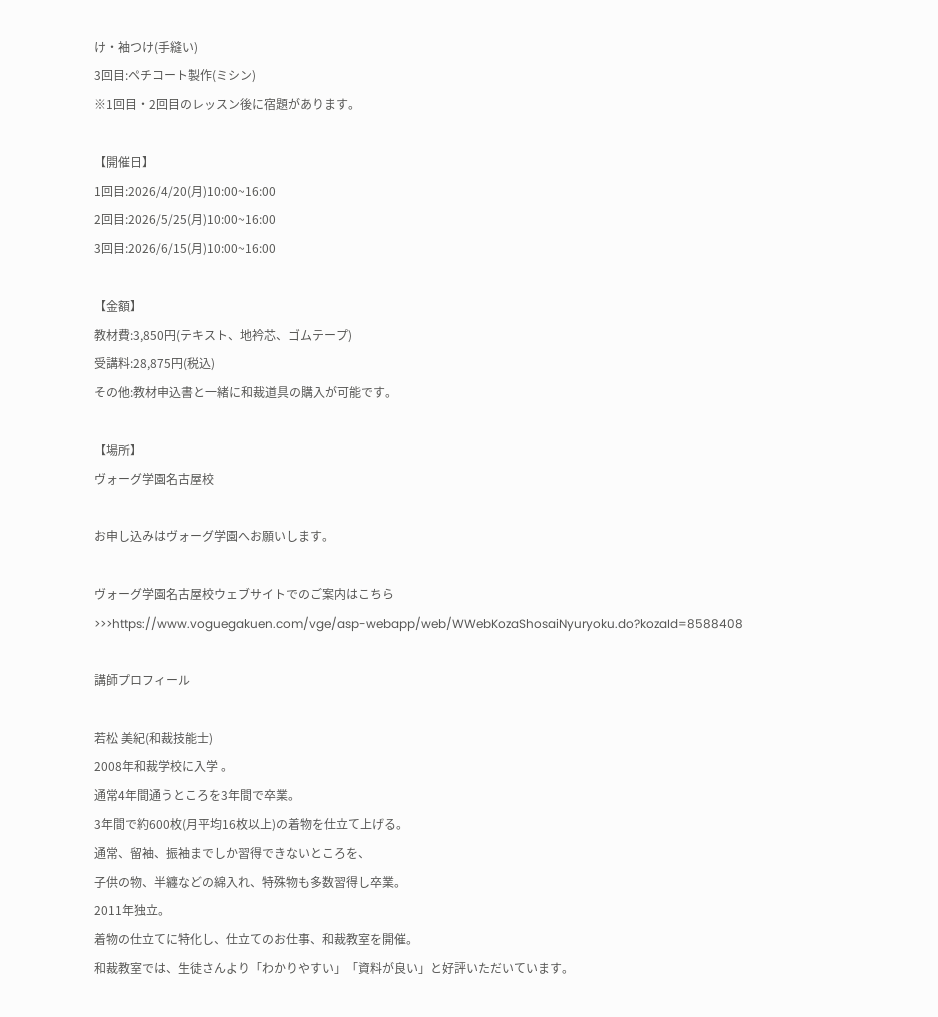け・袖つけ(手縫い)
3回目:ペチコート製作(ミシン)
※1回目・2回目のレッスン後に宿題があります。

【開催日】
1回目:2026/4/20(月)10:00~16:00
2回目:2026/5/25(月)10:00~16:00
3回目:2026/6/15(月)10:00~16:00

【金額】
教材費:3,850円(テキスト、地衿芯、ゴムテープ)
受講料:28,875円(税込)
その他:教材申込書と一緒に和裁道具の購入が可能です。

【場所】
ヴォーグ学園名古屋校

お申し込みはヴォーグ学園へお願いします。

ヴォーグ学園名古屋校ウェブサイトでのご案内はこちら
>>>https://www.voguegakuen.com/vge/asp-webapp/web/WWebKozaShosaiNyuryoku.do?kozaId=8588408

講師プロフィール

若松 美紀(和裁技能士)
2008年和裁学校に入学 。
通常4年間通うところを3年間で卒業。
3年間で約600枚(月平均16枚以上)の着物を仕立て上げる。
通常、留袖、振袖までしか習得できないところを、
子供の物、半纏などの綿入れ、特殊物も多数習得し卒業。
2011年独立。
着物の仕立てに特化し、仕立てのお仕事、和裁教室を開催。
和裁教室では、生徒さんより「わかりやすい」「資料が良い」と好評いただいています。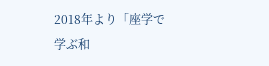2018年より「座学で学ぶ和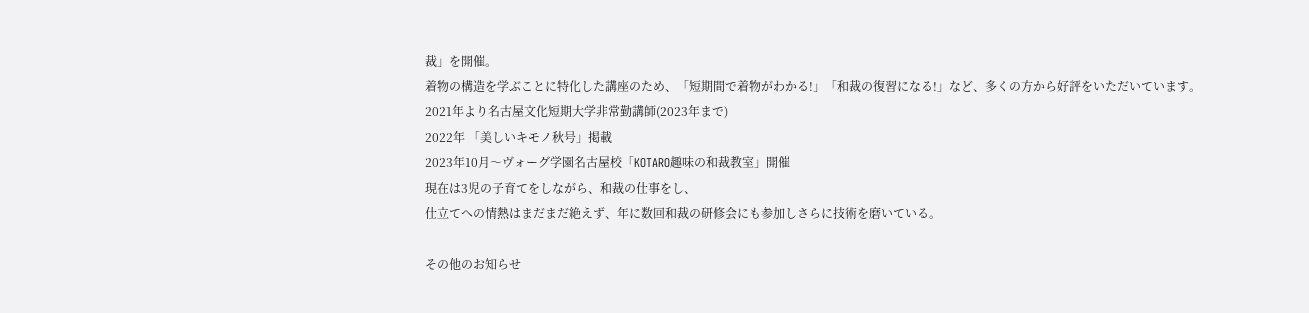裁」を開催。
着物の構造を学ぶことに特化した講座のため、「短期間で着物がわかる!」「和裁の復習になる!」など、多くの方から好評をいただいています。
2021年より名古屋文化短期大学非常勤講師(2023年まで)
2022年 「美しいキモノ秋号」掲載
2023年10月〜ヴォーグ学園名古屋校「KOTARO趣味の和裁教室」開催
現在は3児の子育てをしながら、和裁の仕事をし、
仕立てへの情熱はまだまだ絶えず、年に数回和裁の研修会にも参加しさらに技術を磨いている。

その他のお知らせ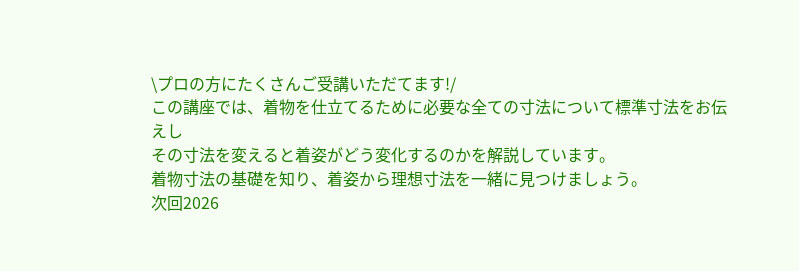\プロの方にたくさんご受講いただてます!/
この講座では、着物を仕立てるために必要な全ての寸法について標準寸法をお伝えし
その寸法を変えると着姿がどう変化するのかを解説しています。
着物寸法の基礎を知り、着姿から理想寸法を一緒に見つけましょう。
次回2026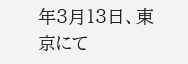年3月13日、東京にて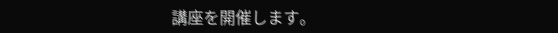講座を開催します。